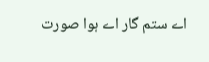اے ستم گار اے ہوا صورت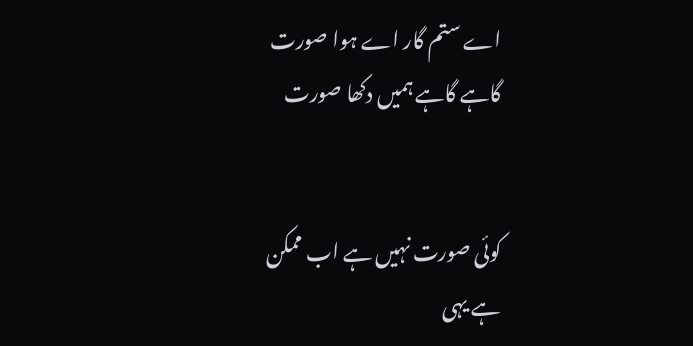اے ستم گار اے ہوا صورت
گاہے گاہے ہمیں دکھا صورت


کوئی صورت نہیں ہے اب ممکن
ہے یہی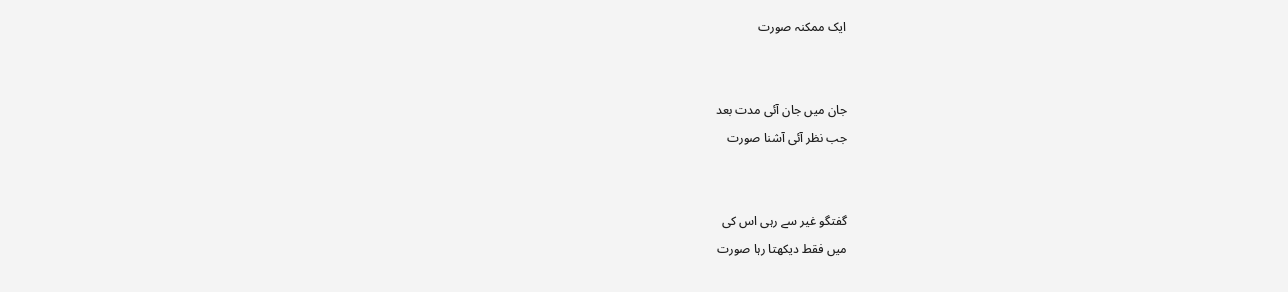ایک ممکنہ صورت


جان میں جان آئی مدت بعد
جب نظر آئی آشنا صورت


گفتگو غیر سے رہی اس کی
میں فقط دیکھتا رہا صورت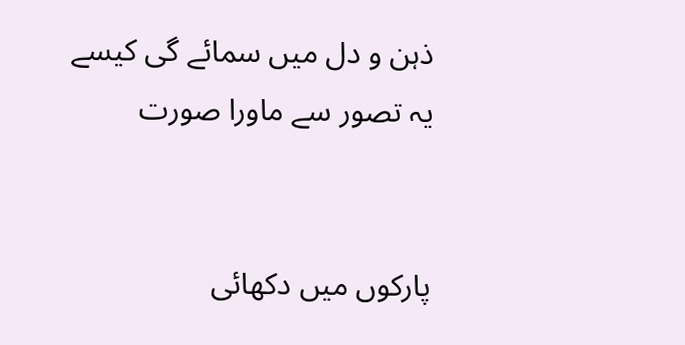ذہن و دل میں سمائے گی کیسے
یہ تصور سے ماورا صورت


پارکوں میں دکھائی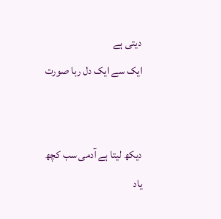دیتی ہے
ایک سے ایک دل ربا صورت


دیکھ لیتا ہے آدمی سب کچھ
یاد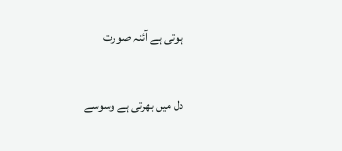ہوتی ہے آئنہ صورت


دل میں بھرتی ہے وسوسے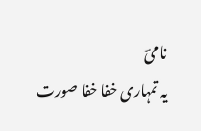نامیؔ
یہ تمہاری خفا خفا صورت